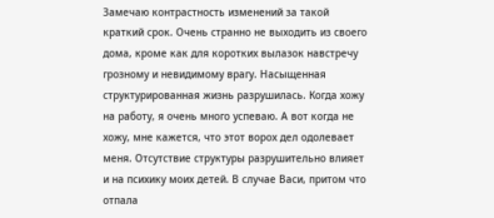Замечаю контрастность изменений за такой краткий срок. Очень странно не выходить из своего дома, кроме как для коротких вылазок навстречу грозному и невидимому врагу. Насыщенная структурированная жизнь разрушилась. Когда хожу на работу, я очень много успеваю. А вот когда не хожу, мне кажется, что этот ворох дел одолевает меня. Отсутствие структуры разрушительно влияет и на психику моих детей. В случае Васи, притом что отпала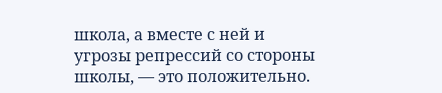школа, а вместе с ней и угрозы репрессий со стороны школы, — это положительно.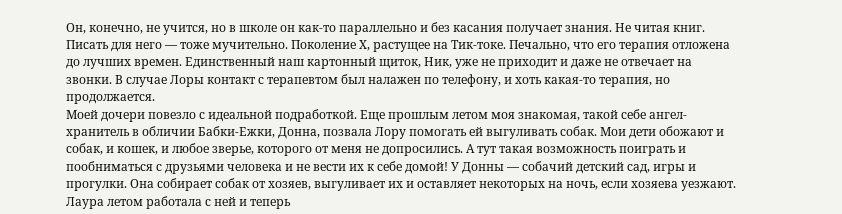Он, конечно, не учится, но в школе он как-то параллельно и без касания получает знания. Не читая книг. Писать для него — тоже мучительно. Поколение Х, растущее на Тик-токе. Печально, что его терапия отложена до лучших времен. Единственный наш картонный щиток, Ник, уже не приходит и даже не отвечает на звонки. В случае Лоры контакт с терапевтом был налажен по телефону, и хоть какая-то терапия, но продолжается.
Моей дочери повезло с идеальной подработкой. Еще прошлым летом моя знакомая, такой себе ангел-хранитель в обличии Бабки-Ежки, Доннa, позвала Лору помогать ей выгуливать собак. Мои дети обожают и собак, и кошек, и любое зверье, которого от меня не допросились. А тут такая возможность поиграть и пообниматься с друзьями человека и не вести их к себе домой! У Донны — собачий детский сад, игры и прогулки. Она собирает собак от хозяев, выгуливает их и оставляет некоторых на ночь, если хозяева уезжают. Лаура летом работала с ней и теперь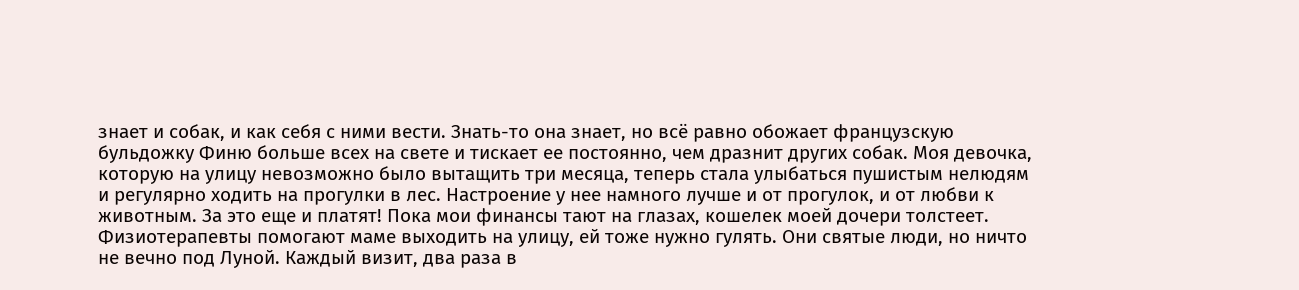знает и собак, и как себя с ними вести. Знать-то она знает, но всё равно обожает французскую бульдожку Финю больше всех на свете и тискает ее постоянно, чем дразнит других собак. Моя девочка, которую на улицу невозможно было вытащить три месяца, теперь стала улыбаться пушистым нелюдям и регулярно ходить на прогулки в лес. Настроение у нее намного лучше и от прогулок, и от любви к животным. За это еще и платят! Пока мои финансы тают на глазах, кошелек моей дочери толстеет.
Физиотерапевты помогают маме выходить на улицу, ей тоже нужно гулять. Они святые люди, но ничто не вечно под Луной. Каждый визит, два раза в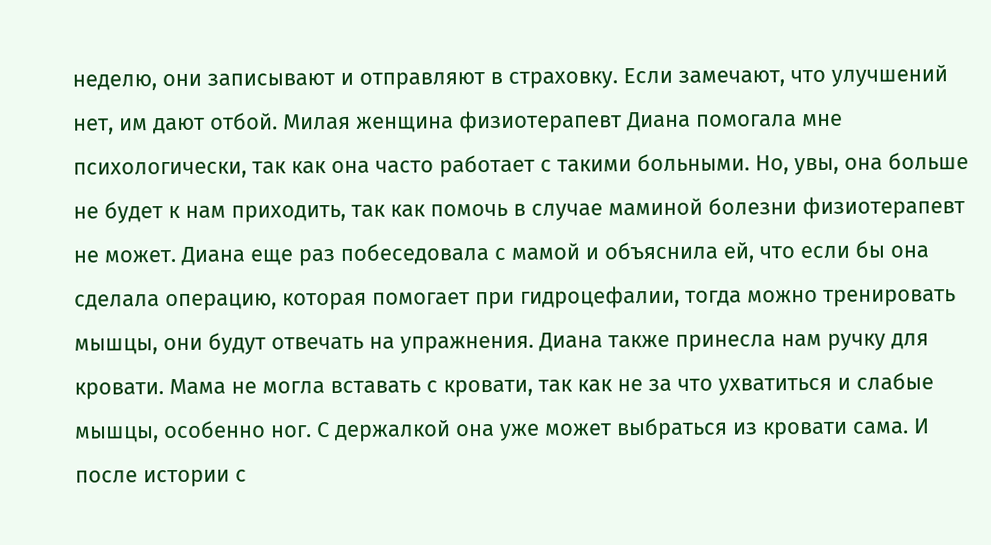неделю, они записывают и отправляют в страховку. Если замечают, что улучшений нет, им дают отбой. Милая женщина физиотерапевт Диана помогала мне психологически, так как она часто работает с такими больными. Но, увы, она больше не будет к нам приходить, так как помочь в случае маминой болезни физиотерапевт не может. Диана еще раз побеседовала с мамой и объяснила ей, что если бы она сделала операцию, которая помогает при гидроцефалии, тогда можно тренировать мышцы, они будут отвечать на упражнения. Диана также принесла нам ручку для кровати. Мама не могла вставать с кровати, так как не за что ухватиться и слабые мышцы, особенно ног. С держалкой она уже может выбраться из кровати сама. И после истории с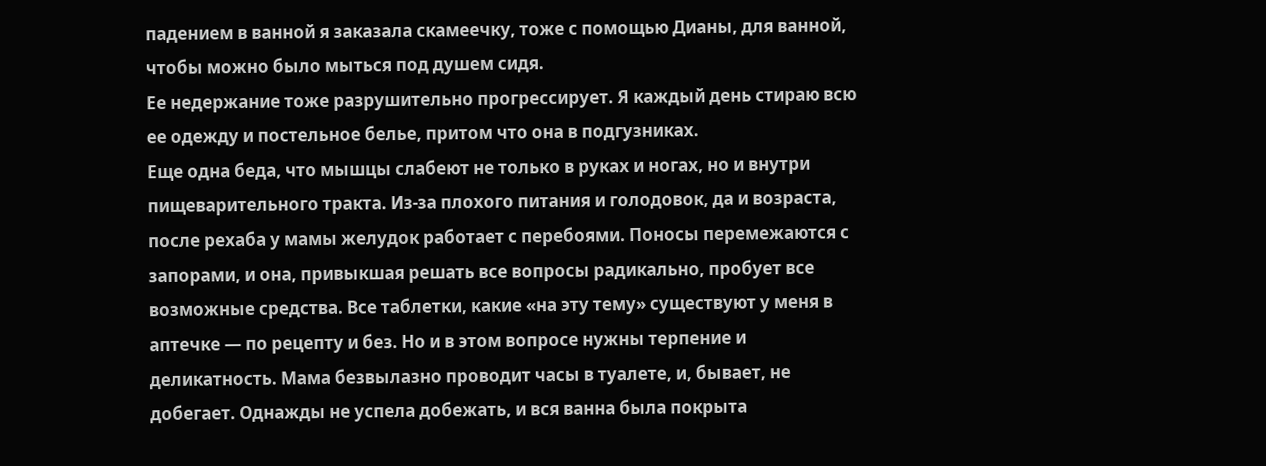падением в ванной я заказала скамеечку, тоже с помощью Дианы, для ванной, чтобы можно было мыться под душем сидя.
Ее недержание тоже разрушительно прогрессирует. Я каждый день стираю всю ее одежду и постельное белье, притом что она в подгузниках.
Еще одна беда, что мышцы слабеют не только в руках и ногах, но и внутри пищеварительного тракта. Из-за плохого питания и голодовок, да и возраста, после рехаба у мамы желудок работает с перебоями. Поносы перемежаются с запорами, и она, привыкшая решать все вопросы радикально, пробует все возможные средства. Все таблетки, какие «на эту тему» существуют у меня в аптечке — по рецепту и без. Но и в этом вопросе нужны терпение и деликатность. Мама безвылазно проводит часы в туалете, и, бывает, не добегает. Однажды не успела добежать, и вся ванна была покрыта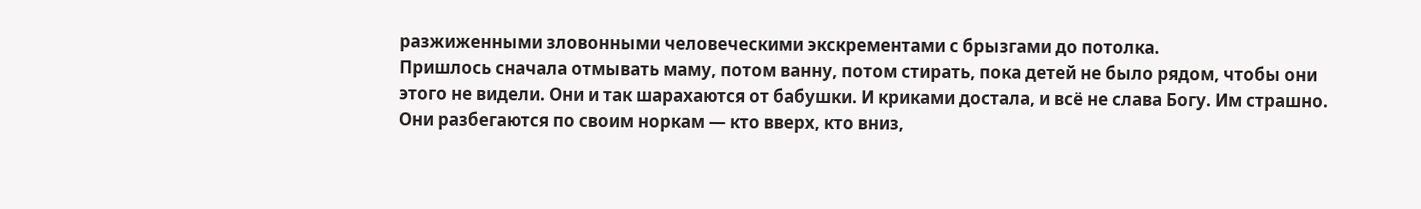разжиженными зловонными человеческими экскрементами с брызгами до потолка.
Пришлось сначала отмывать маму, потом ванну, потом стирать, пока детей не было рядом, чтобы они этого не видели. Они и так шарахаются от бабушки. И криками достала, и всё не слава Богу. Им страшно. Они разбегаются по своим норкам — кто вверх, кто вниз,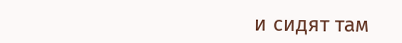и сидят там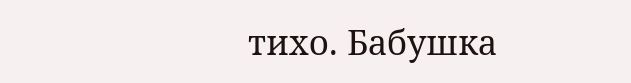тихо. Бабушка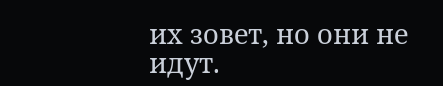их зовет, но они не идут.